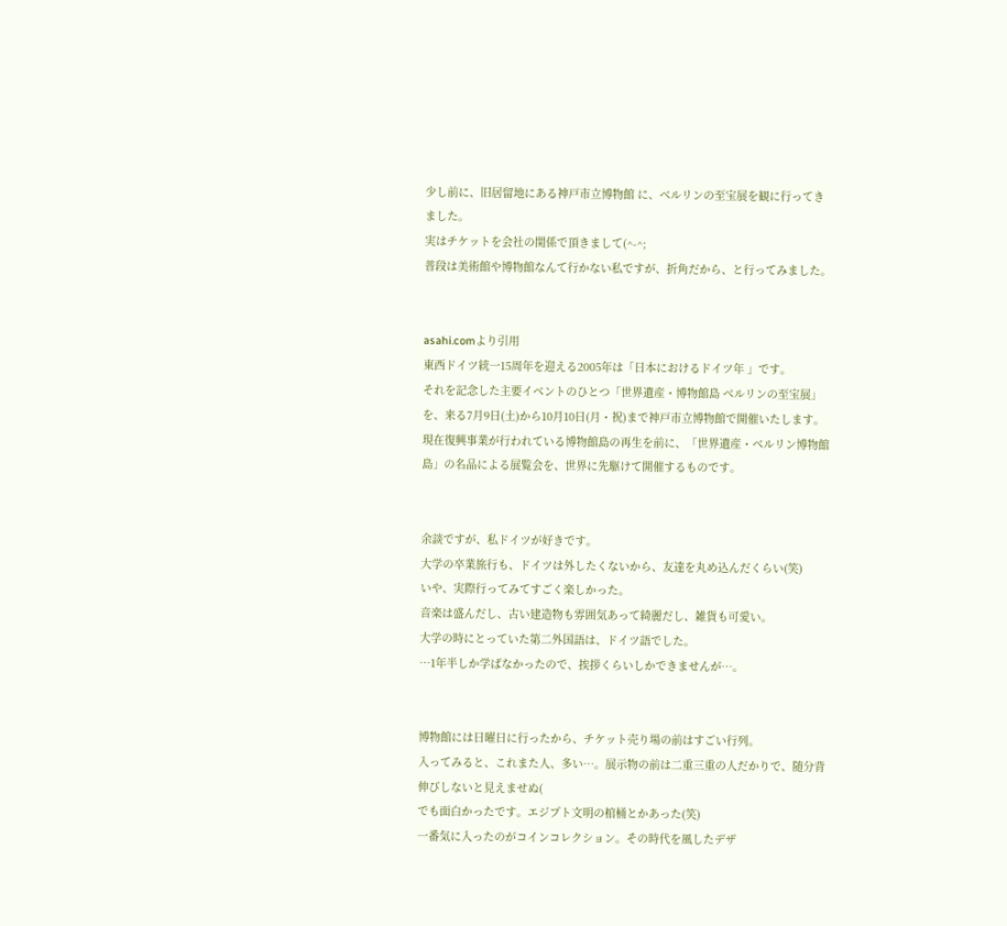少し前に、旧居留地にある神戸市立博物館 に、ベルリンの至宝展を観に行ってきました。
実はチケットを会社の関係で頂きまして(^-^;
普段は美術館や博物館なんて行かない私ですが、折角だから、と行ってみました。


asahi.comより引用
東西ドイツ統一15周年を迎える2005年は「日本におけるドイツ年 」です。
それを記念した主要イベントのひとつ「世界遺産・博物館島 ベルリンの至宝展」を、来る7月9日(土)から10月10日(月・祝)まで神戸市立博物館で開催いたします。
現在復興事業が行われている博物館島の再生を前に、「世界遺産・ベルリン博物館島」の名品による展覧会を、世界に先駆けて開催するものです。


余談ですが、私ドイツが好きです。
大学の卒業旅行も、ドイツは外したくないから、友達を丸め込んだくらい(笑)
いや、実際行ってみてすごく楽しかった。
音楽は盛んだし、古い建造物も雰囲気あって綺麗だし、雑貨も可愛い。
大学の時にとっていた第二外国語は、ドイツ語でした。
…1年半しか学ばなかったので、挨拶くらいしかできませんが…。


博物館には日曜日に行ったから、チケット売り場の前はすごい行列。
入ってみると、これまた人、多い…。展示物の前は二重三重の人だかりで、随分背伸びしないと見えませぬ(
でも面白かったです。エジプト文明の棺桶とかあった(笑)
一番気に入ったのがコインコレクション。その時代を風したデザ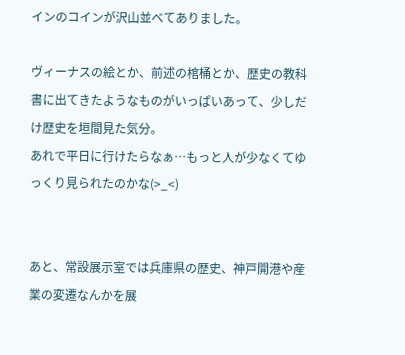インのコインが沢山並べてありました。

ヴィーナスの絵とか、前述の棺桶とか、歴史の教科書に出てきたようなものがいっぱいあって、少しだけ歴史を垣間見た気分。
あれで平日に行けたらなぁ…もっと人が少なくてゆっくり見られたのかな(>_<)


あと、常設展示室では兵庫県の歴史、神戸開港や産業の変遷なんかを展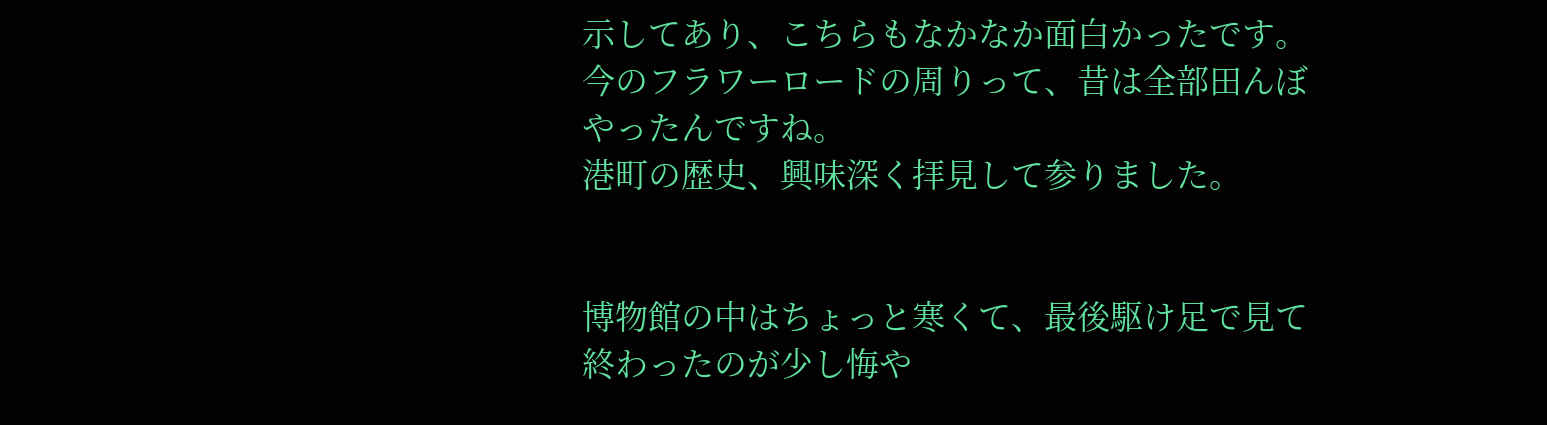示してあり、こちらもなかなか面白かったです。
今のフラワーロードの周りって、昔は全部田んぼやったんですね。
港町の歴史、興味深く拝見して参りました。


博物館の中はちょっと寒くて、最後駆け足で見て終わったのが少し悔や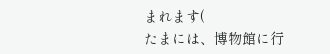まれます(
たまには、博物館に行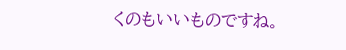くのもいいものですね。